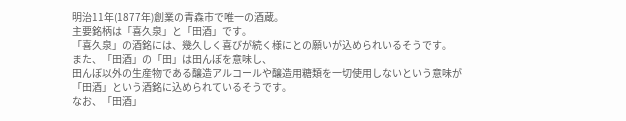明治11年(1877年)創業の青森市で唯一の酒蔵。
主要銘柄は「喜久泉」と「田酒」です。
「喜久泉」の酒銘には、幾久しく喜びが続く様にとの願いが込められいるそうです。
また、「田酒」の「田」は田んぼを意味し、
田んぼ以外の生産物である醸造アルコールや醸造用糖類を一切使用しないという意味が
「田酒」という酒銘に込められているそうです。
なお、「田酒」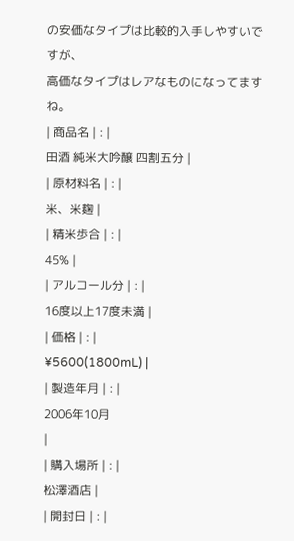の安価なタイプは比較的入手しやすいですが、
高価なタイプはレアなものになってますね。
| 商品名 | : |
田酒 純米大吟醸 四割五分 |
| 原材料名 | : |
米、米麹 |
| 精米歩合 | : |
45% |
| アルコール分 | : |
16度以上17度未満 |
| 価格 | : |
¥5600(1800mL) |
| 製造年月 | : |
2006年10月
|
| 購入場所 | : |
松澤酒店 |
| 開封日 | : |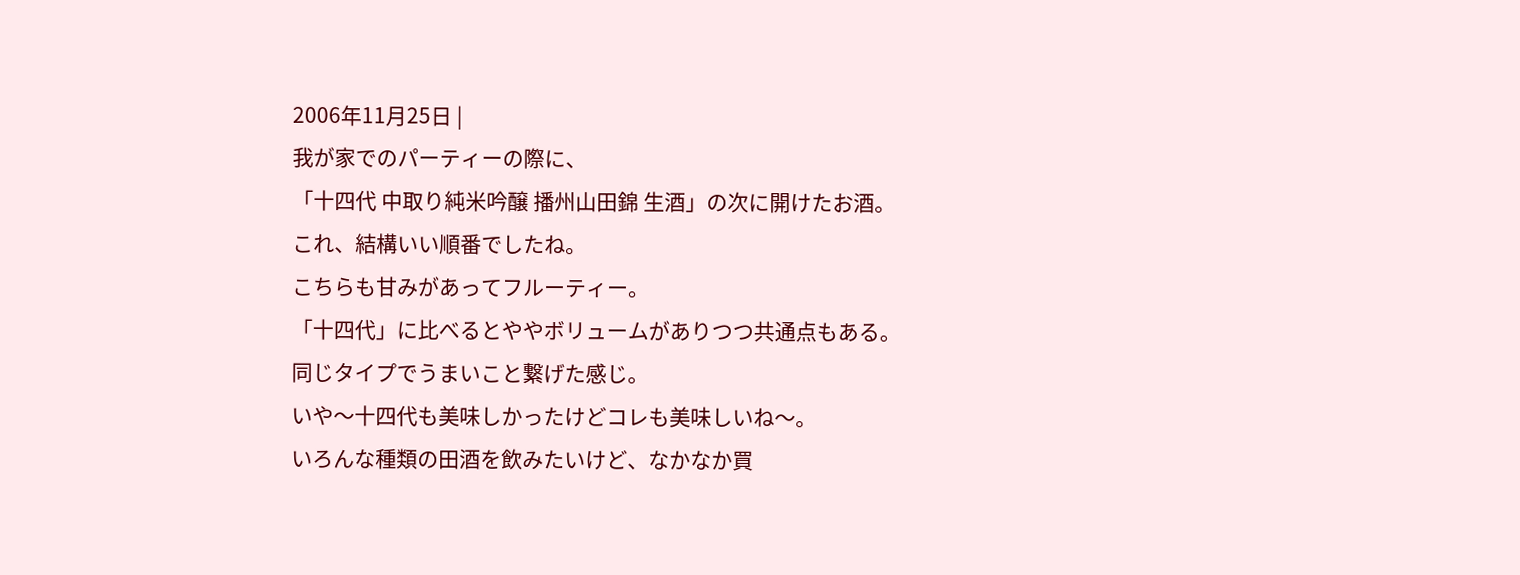2006年11月25日 |
我が家でのパーティーの際に、
「十四代 中取り純米吟醸 播州山田錦 生酒」の次に開けたお酒。
これ、結構いい順番でしたね。
こちらも甘みがあってフルーティー。
「十四代」に比べるとややボリュームがありつつ共通点もある。
同じタイプでうまいこと繋げた感じ。
いや〜十四代も美味しかったけどコレも美味しいね〜。
いろんな種類の田酒を飲みたいけど、なかなか買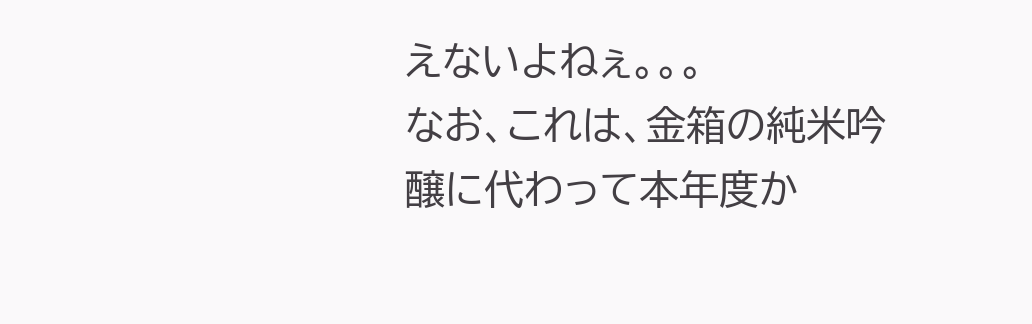えないよねぇ。。。
なお、これは、金箱の純米吟醸に代わって本年度か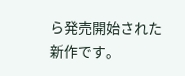ら発売開始された新作です。